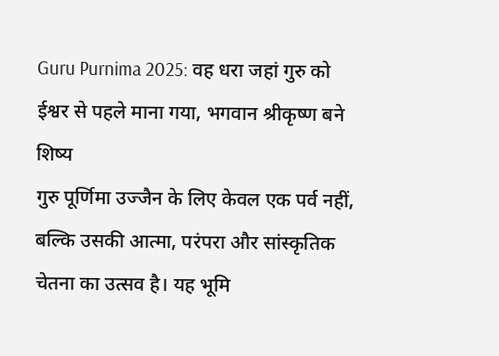Guru Purnima 2025: वह धरा जहां गुरु को ईश्वर से पहले माना गया, भगवान श्रीकृष्ण बने शिष्य
गुरु पूर्णिमा उज्जैन के लिए केवल एक पर्व नहीं, बल्कि उसकी आत्मा, परंपरा और सांस्कृतिक चेतना का उत्सव है। यह भूमि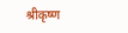श्रीकृष्ण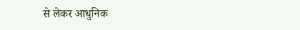से लेकर आधुनिक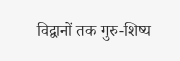विद्वानों तक गुरु-शिष्य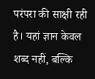परंपरा की साक्षी रही है। यहां ज्ञान केवल शब्द नहीं, बल्कि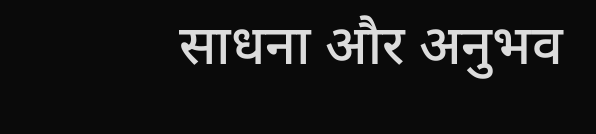साधना और अनुभव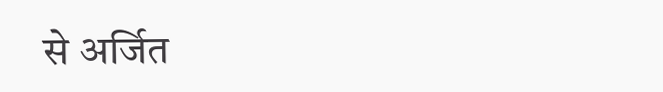से अर्जित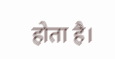होता है।